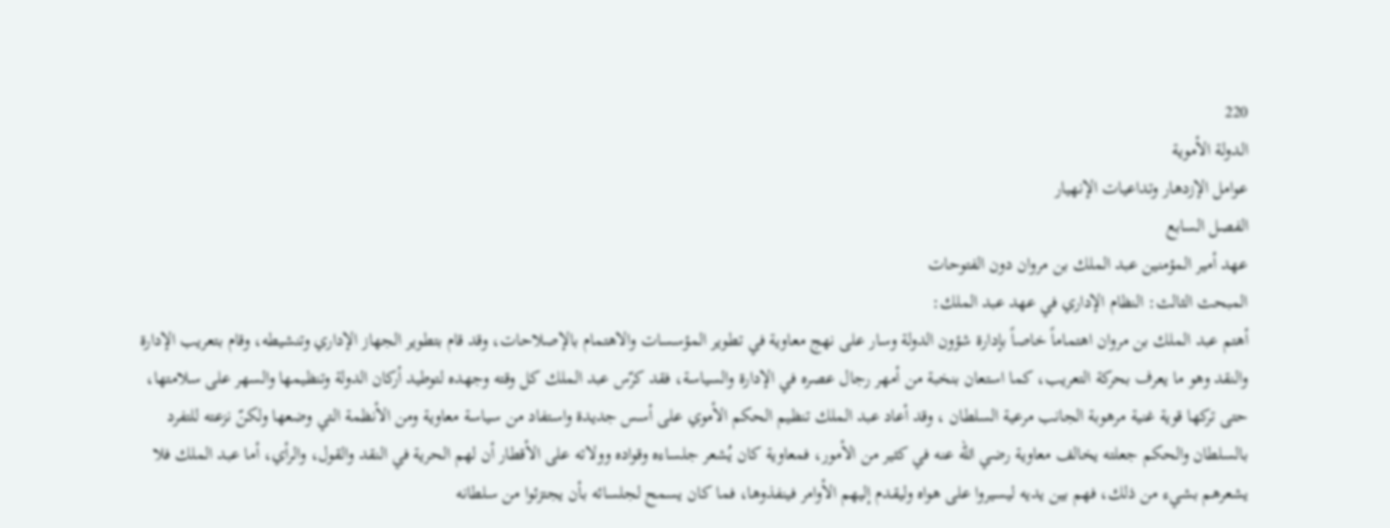220
الدولة الأموية
عوامل الإزدهار وتداعيات الإنهيار
الفصل السابع
عهد أمير المؤمنين عبد الملك بن مروان دون الفتوحات
المبحث الثالث: النظام الإداري في عهد عبد الملك:
أهتم عبد الملك بن مروان اهتماماً خاصاً بإدارة شؤون الدولة وسار على نهج معاوية في تطوير المؤسسات والاهتمام بالإصلاحات، وقد قام بتطوير الجهاز الإداري وتنشيطه، وقام بتعريب الإدارة والنقد وهو ما يعرف بحركة التعريب، كما استعان بنخبة من أمهر رجال عصره في الإدارة والسياسة، فقد كرّس عبد الملك كل وقته وجهده لتوطيد أركان الدولة وتنظيمها والسهر على سلامتها، حتى تركها قوية غنية مرهوبة الجانب مرعية السلطان ، وقد أعاد عبد الملك تنظيم الحكم الأموي على أسس جديدة واستفاد من سياسة معاوية ومن الأنظمة التي وضعها ولكنّ نزعته للتفرد بالسلطان والحكم جعلته يخالف معاوية رضي الله عنه في كثير من الأمور، فمعاوية كان يُشعر جلساءه وقواده وولاته على الأقطار أن لهم الحرية في النقد والقول، والرأي، أما عبد الملك فلا يشعرهم بشيء من ذلك، فهم بين يديه ليسيروا على هواه وليقدم إليهم الأوامر فينفذوها، فما كان يسمح لجلسائه بأن يجتزئوا من سلطانه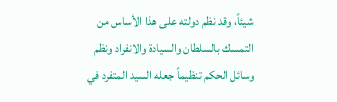شيئاً، وقد نظم دولته على هذا الأساس من التمسك بالسلطان والسيادة والانفراد ونظم وسائل الحكم تنظيماً جعله السيد المتفرد في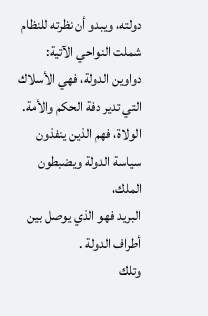دولته، ويبدو أن نظرته للنظام شملت النواحي الآتية:
دواوين الدولة، فهي الأسلاك التي تدير دفة الحكم والأمة.
الولاة، فهم الذين ينفذون سياسة الدولة ويضبطون الملك،
البريد فهو الذي يوصل بين أطراف الدولة .
وتلك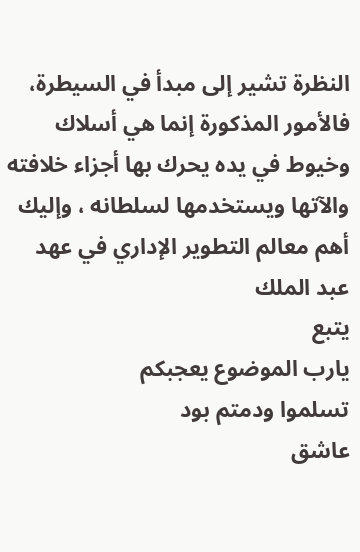النظرة تشير إلى مبدأ في السيطرة، فالأمور المذكورة إنما هي أسلاك وخيوط في يده يحرك بها أجزاء خلافته والآتها ويستخدمها لسلطانه ، وإليك أهم معالم التطوير الإداري في عهد عبد الملك
يتبع
يارب الموضوع يعجبكم
تسلموا ودمتم بود
عاشق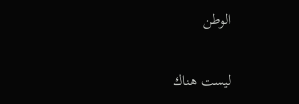الوطن

ليست هناك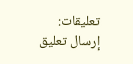تعليقات:
إرسال تعليق